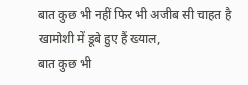बात कुछ भी नहीं फिर भी अजीब सी चाहत है
खामोशी में डूबे हुए हैं ख्याल,
बात कुछ भी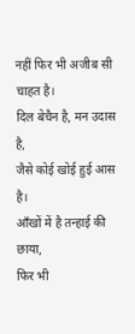नहीं फिर भी अजीब सी चाहत है।
दिल बेचैन है, मन उदास है,
जैसे कोई खोई हुई आस है।
आँखों में है तन्हाई की छाया,
फिर भी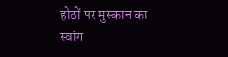होठों पर मुस्कान का स्वांग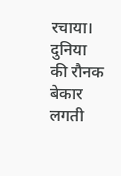रचाया।
दुनिया की रौनक बेकार लगती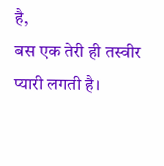है,
बस एक तेरी ही तस्वीर प्यारी लगती है।